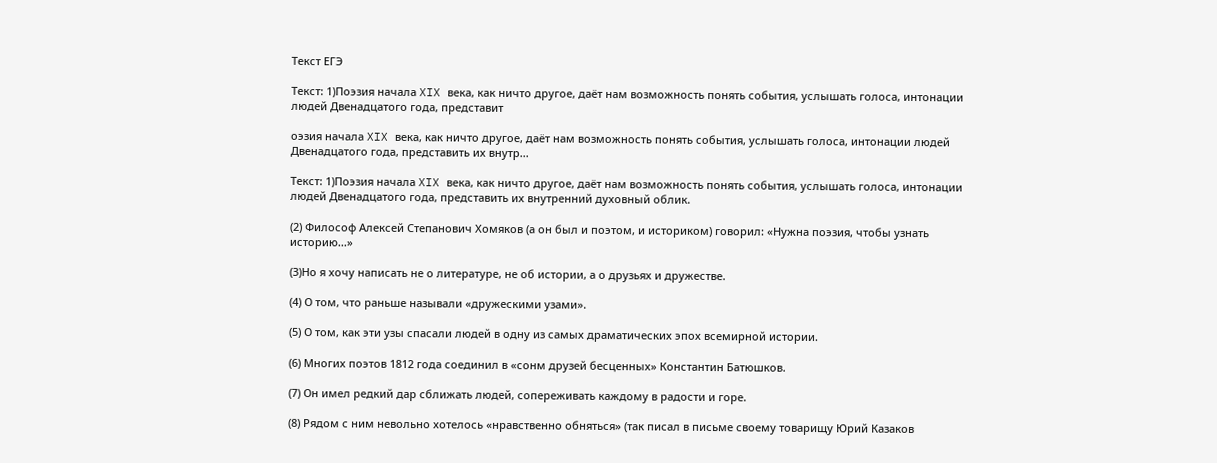Текст ЕГЭ

Текст: 1)Поэзия начала XIX века, как ничто другое, даёт нам возможность понять события, услышать голоса, интонации людей Двенадцатого года, представит

оэзия начала XIX века, как ничто другое, даёт нам возможность понять события, услышать голоса, интонации людей Двенадцатого года, представить их внутр...

Текст: 1)Поэзия начала XIX века, как ничто другое, даёт нам возможность понять события, услышать голоса, интонации людей Двенадцатого года, представить их внутренний духовный облик.

(2) Философ Алексей Степанович Хомяков (а он был и поэтом, и историком) говорил: «Нужна поэзия, чтобы узнать историю...»

(З)Но я хочу написать не о литературе, не об истории, а о друзьях и дружестве.

(4) О том, что раньше называли «дружескими узами».

(5) О том, как эти узы спасали людей в одну из самых драматических эпох всемирной истории.

(6) Многих поэтов 1812 года соединил в «сонм друзей бесценных» Константин Батюшков.

(7) Он имел редкий дар сближать людей, сопереживать каждому в радости и горе.

(8) Рядом с ним невольно хотелось «нравственно обняться» (так писал в письме своему товарищу Юрий Казаков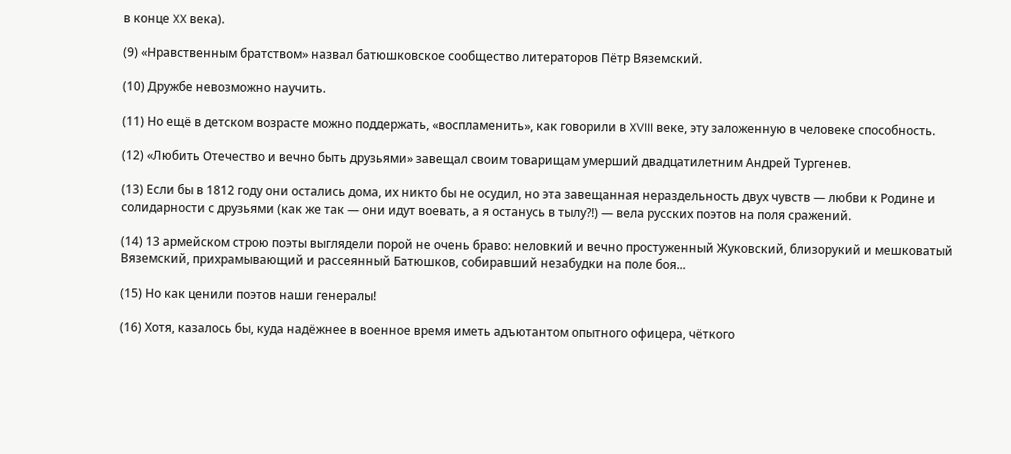в конце XX века).

(9) «Нравственным братством» назвал батюшковское сообщество литераторов Пётр Вяземский.

(10) Дружбе невозможно научить.

(11) Но ещё в детском возрасте можно поддержать, «воспламенить», как говорили в XVIII веке, эту заложенную в человеке способность.

(12) «Любить Отечество и вечно быть друзьями» завещал своим товарищам умерший двадцатилетним Андрей Тургенев.

(13) Если бы в 1812 году они остались дома, их никто бы не осудил, но эта завещанная нераздельность двух чувств — любви к Родине и солидарности с друзьями (как же так — они идут воевать, а я останусь в тылу?!) — вела русских поэтов на поля сражений.

(14) 13 армейском строю поэты выглядели порой не очень браво: неловкий и вечно простуженный Жуковский, близорукий и мешковатый Вяземский, прихрамывающий и рассеянный Батюшков, собиравший незабудки на поле боя...

(15) Но как ценили поэтов наши генералы!

(16) Хотя, казалось бы, куда надёжнее в военное время иметь адъютантом опытного офицера, чёткого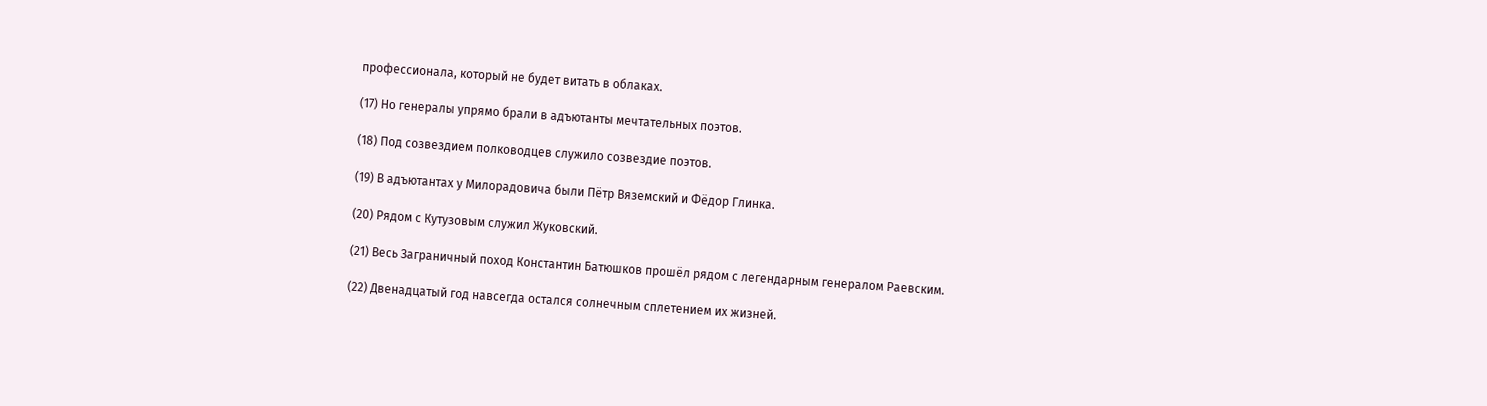профессионала, который не будет витать в облаках.

(17) Но генералы упрямо брали в адъютанты мечтательных поэтов.

(18) Под созвездием полководцев служило созвездие поэтов.

(19) В адъютантах у Милорадовича были Пётр Вяземский и Фёдор Глинка.

(20) Рядом с Кутузовым служил Жуковский.

(21) Весь Заграничный поход Константин Батюшков прошёл рядом с легендарным генералом Раевским.

(22) Двенадцатый год навсегда остался солнечным сплетением их жизней.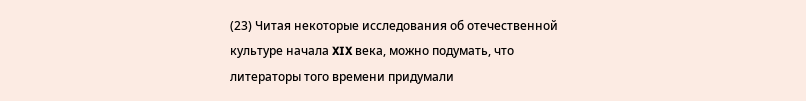(23) Читая некоторые исследования об отечественной культуре начала XIX века, можно подумать, что литераторы того времени придумали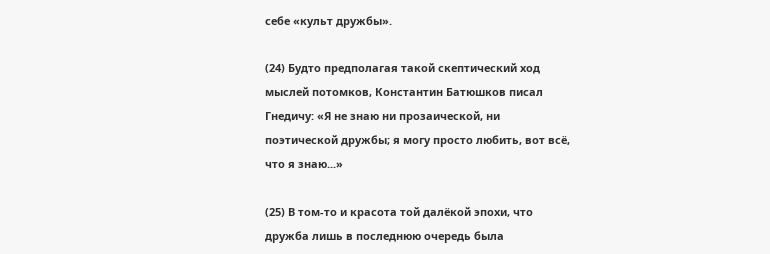себе «культ дружбы».

(24) Будто предполагая такой скептический ход мыслей потомков, Константин Батюшков писал Гнедичу: «Я не знаю ни прозаической, ни поэтической дружбы; я могу просто любить, вот всё, что я знаю...»

(25) В том-то и красота той далёкой эпохи, что дружба лишь в последнюю очередь была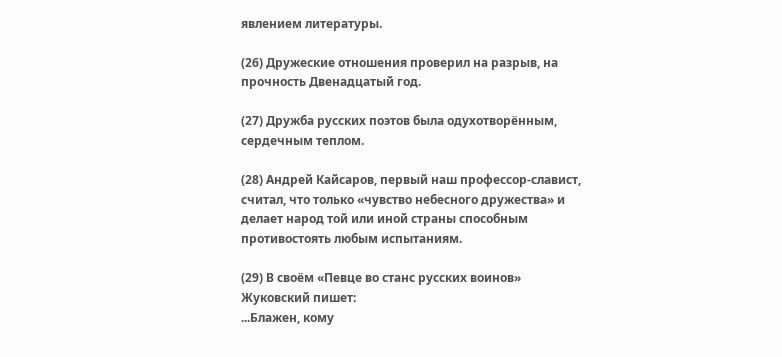явлением литературы.

(26) Дружеские отношения проверил на разрыв, на прочность Двенадцатый год.

(27) Дружба русских поэтов была одухотворённым, сердечным теплом.

(28) Андрей Кайсаров, первый наш профессор-славист, считал, что только «чувство небесного дружества» и делает народ той или иной страны способным противостоять любым испытаниям.

(29) В своём «Певце во станс русских воинов» Жуковский пишет:
...Блажен, кому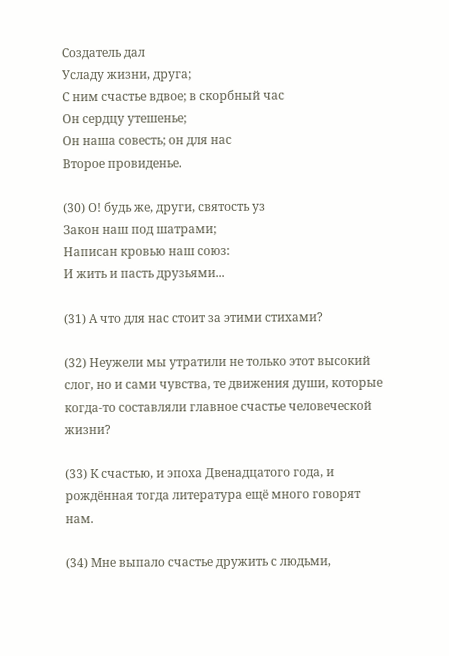Создатель дал
Усладу жизни, друга;
С ним счастье вдвое; в скорбный час
Он сердцу утешенье;
Он наша совесть; он для нас
Второе провиденье.

(30) О! будь же, други, святость уз
Закон наш под шатрами;
Написан кровью наш союз:
И жить и пасть друзьями...

(31) А что для нас стоит за этими стихами?

(32) Неужели мы утратили не только этот высокий слог, но и сами чувства, те движения души, которые когда-то составляли главное счастье человеческой жизни?

(33) К счастью, и эпоха Двенадцатого года, и рождённая тогда литература ещё много говорят нам.

(34) Мне выпало счастье дружить с людьми,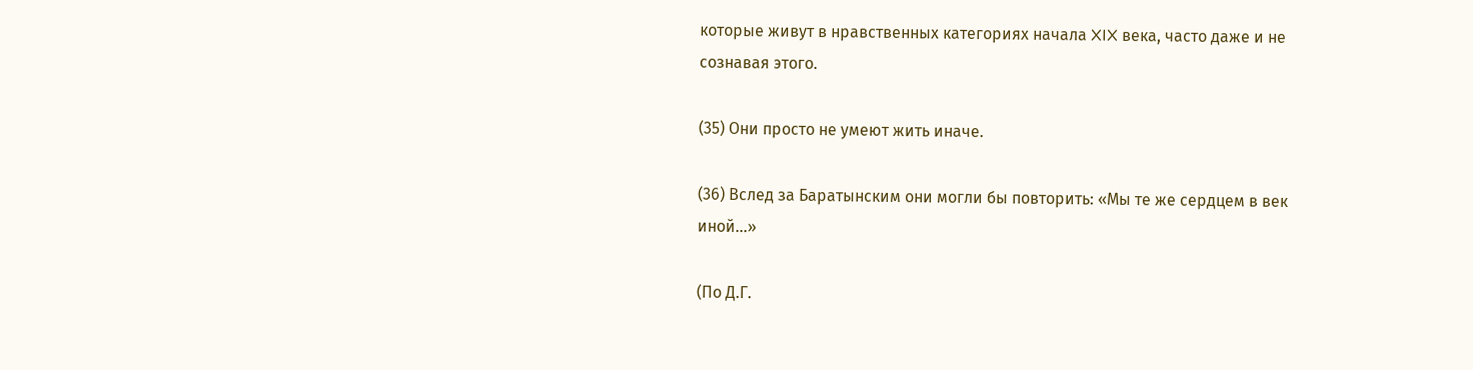которые живут в нравственных категориях начала XIX века, часто даже и не сознавая этого.

(35) Они просто не умеют жить иначе.

(36) Вслед за Баратынским они могли бы повторить: «Мы те же сердцем в век иной...»

(По Д.Г.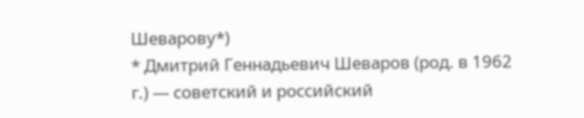Шеварову*)
* Дмитрий Геннадьевич Шеваров (род. в 1962 г.) — советский и российский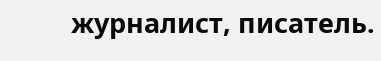журналист, писатель.